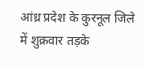आंध्र प्रदेश के कुरनूल जिले में शुक्रवार तड़के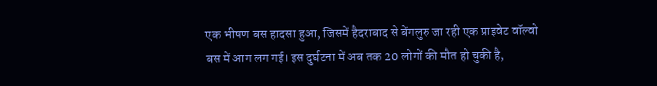एक भीषण बस हादसा हुआ, जिसमें हैदराबाद से बेंगलुरु जा रही एक प्राइवेट वॉल्वो बस में आग लग गई। इस दुर्घटना में अब तक 20 लोगों की मौत हो चुकी है,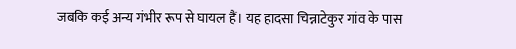जबकि कई अन्य गंभीर रूप से घायल हैं। यह हादसा चिन्नाटेकुर गांव के पास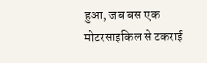हुआ, जब बस एक मोटरसाइकिल से टकराई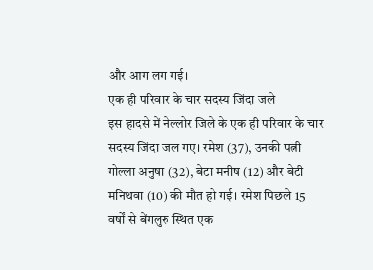और आग लग गई।
एक ही परिवार के चार सदस्य जिंदा जले
इस हादसे में नेल्लोर जिले के एक ही परिवार के चार सदस्य जिंदा जल गए। रमेश (37), उनकी पत्नी गोल्ला अनुषा (32), बेटा मनीष (12) और बेटी मनिथवा (10) की मौत हो गई। रमेश पिछले 15 वर्षों से बेंगलुरु स्थित एक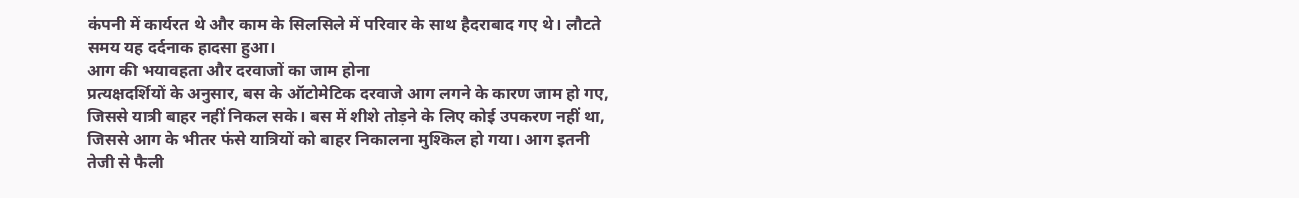कंपनी में कार्यरत थे और काम के सिलसिले में परिवार के साथ हैदराबाद गए थे। लौटते समय यह दर्दनाक हादसा हुआ।
आग की भयावहता और दरवाजों का जाम होना
प्रत्यक्षदर्शियों के अनुसार, बस के ऑटोमेटिक दरवाजे आग लगने के कारण जाम हो गए, जिससे यात्री बाहर नहीं निकल सके। बस में शीशे तोड़ने के लिए कोई उपकरण नहीं था, जिससे आग के भीतर फंसे यात्रियों को बाहर निकालना मुश्किल हो गया। आग इतनी तेजी से फैली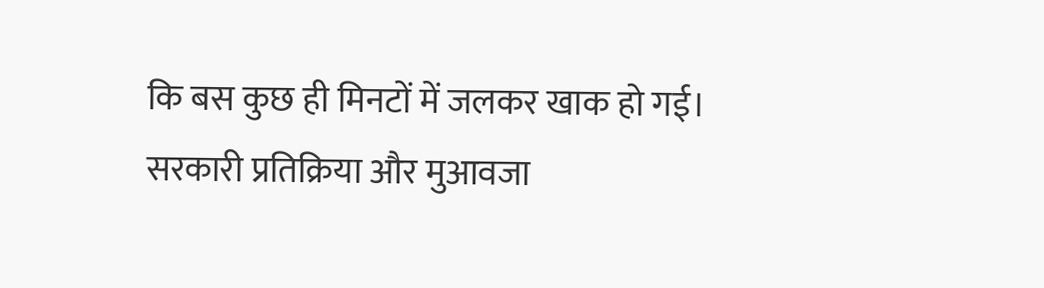कि बस कुछ ही मिनटों में जलकर खाक हो गई।
सरकारी प्रतिक्रिया और मुआवजा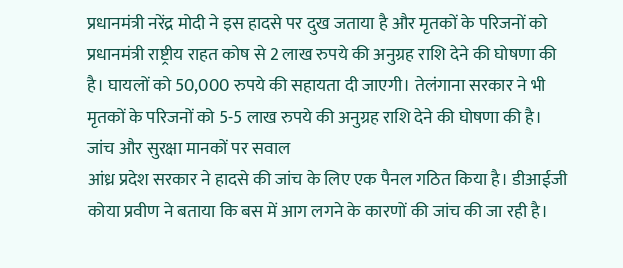प्रधानमंत्री नरेंद्र मोदी ने इस हादसे पर दुख जताया है और मृतकों के परिजनों को प्रधानमंत्री राष्ट्रीय राहत कोष से 2 लाख रुपये की अनुग्रह राशि देने की घोषणा की है। घायलों को 50,000 रुपये की सहायता दी जाएगी। तेलंगाना सरकार ने भी मृतकों के परिजनों को 5-5 लाख रुपये की अनुग्रह राशि देने की घोषणा की है।
जांच और सुरक्षा मानकों पर सवाल
आंध्र प्रदेश सरकार ने हादसे की जांच के लिए एक पैनल गठित किया है। डीआईजी कोया प्रवीण ने बताया कि बस में आग लगने के कारणों की जांच की जा रही है।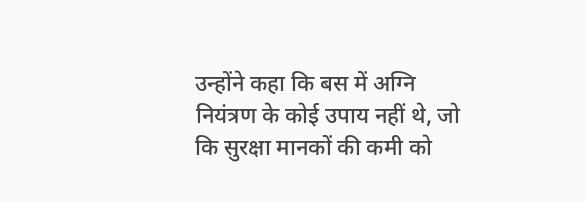उन्होंने कहा कि बस में अग्नि नियंत्रण के कोई उपाय नहीं थे, जो कि सुरक्षा मानकों की कमी को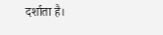दर्शाता है।